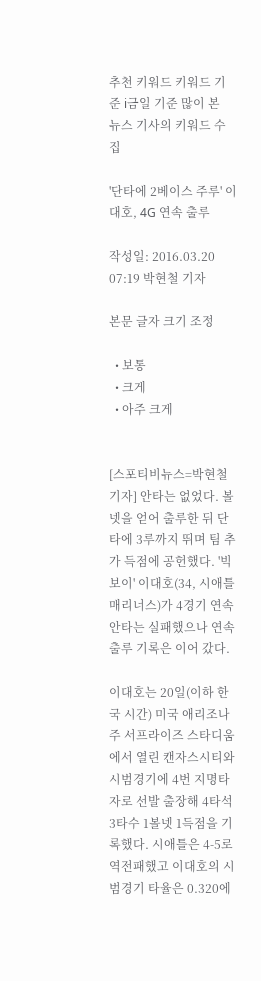추천 키워드 키워드 기준 i금일 기준 많이 본
뉴스 기사의 키워드 수집

'단타에 2베이스 주루' 이대호, 4G 연속 출루

작성일: 2016.03.20 07:19 박현철 기자

본문 글자 크기 조정

  • 보통
  • 크게
  • 아주 크게


[스포티비뉴스=박현철 기자] 안타는 없었다. 볼넷을 얻어 출루한 뒤 단타에 3루까지 뛰며 팀 추가 득점에 공헌했다. '빅보이' 이대호(34, 시애틀 매리너스)가 4경기 연속 안타는 실패했으나 연속 출루 기록은 이어 갔다.

이대호는 20일(이하 한국 시간) 미국 애리조나주 서프라이즈 스타디움에서 열린 캔자스시티와 시범경기에 4번 지명타자로 선발 출장해 4타석 3타수 1볼넷 1득점을 기록했다. 시애틀은 4-5로 역전패했고 이대호의 시범경기 타율은 0.320에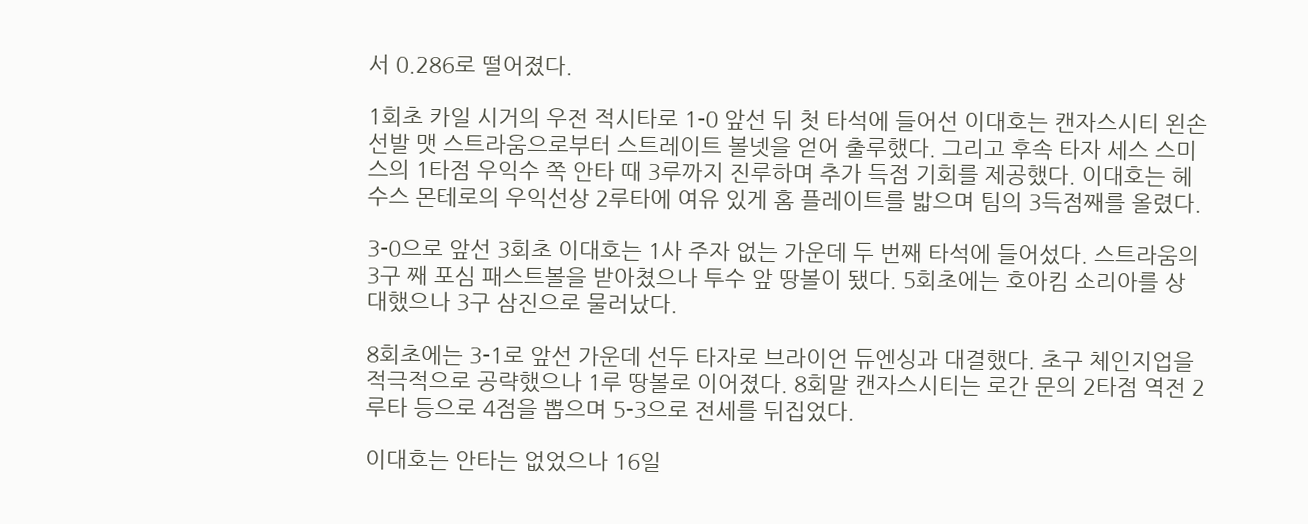서 0.286로 떨어졌다.

1회초 카일 시거의 우전 적시타로 1-0 앞선 뒤 첫 타석에 들어선 이대호는 캔자스시티 왼손 선발 맷 스트라움으로부터 스트레이트 볼넷을 얻어 출루했다. 그리고 후속 타자 세스 스미스의 1타점 우익수 쪽 안타 때 3루까지 진루하며 추가 득점 기회를 제공했다. 이대호는 헤수스 몬테로의 우익선상 2루타에 여유 있게 홈 플레이트를 밟으며 팀의 3득점째를 올렸다.

3-0으로 앞선 3회초 이대호는 1사 주자 없는 가운데 두 번째 타석에 들어섰다. 스트라움의 3구 째 포심 패스트볼을 받아쳤으나 투수 앞 땅볼이 됐다. 5회초에는 호아킴 소리아를 상대했으나 3구 삼진으로 물러났다.

8회초에는 3-1로 앞선 가운데 선두 타자로 브라이언 듀엔싱과 대결했다. 초구 체인지업을 적극적으로 공략했으나 1루 땅볼로 이어졌다. 8회말 캔자스시티는 로간 문의 2타점 역전 2루타 등으로 4점을 뽑으며 5-3으로 전세를 뒤집었다.

이대호는 안타는 없었으나 16일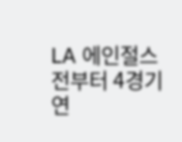LA 에인절스전부터 4경기 연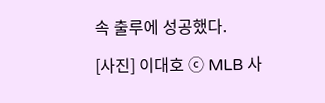속 출루에 성공했다.

[사진] 이대호 ⓒ MLB 사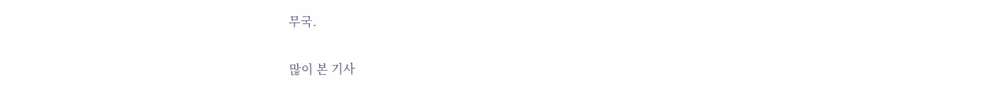무국.


많이 본 기사